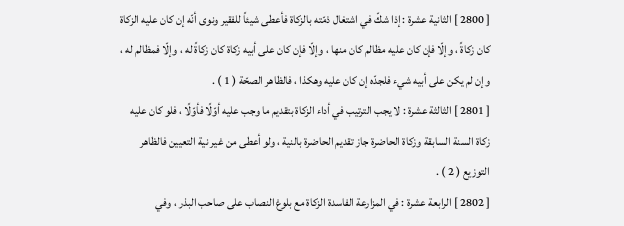[ 2800 ] الثانية عشرة : إذا شكّ في اشتغال ذمّته بالزكاة فأعطى شيئاً للفقير ونوى أنّه إن كان عليه الزكاة كان زكاةً ، وإلّا فإن كان عليه مظالم كان منها ، وإلّا فإن كان على أبيه زكاة كان زكاةً له ، وإلّا فمظالم له ، وإن لم يكن على أبيه شيء فلجدّه إن كان عليه وهكذا ، فالظاهر الصحّة ( 1 ) .
[ 2801 ] الثالثة عشرة : لا يجب الترتيب في أداء الزكاة بتقديم ما وجب عليه أوّلًا فأوّلًا ، فلو كان عليه زكاة السنة السابقة وزكاة الحاضرة جاز تقديم الحاضرة بالنية ، ولو أعطى من غير نية التعيين فالظاهر التوزيع ( 2 ) .
[ 2802 ] الرابعة عشرة : في المزارعة الفاسدة الزكاة مع بلوغ النصاب على صاحب البذر ، وفي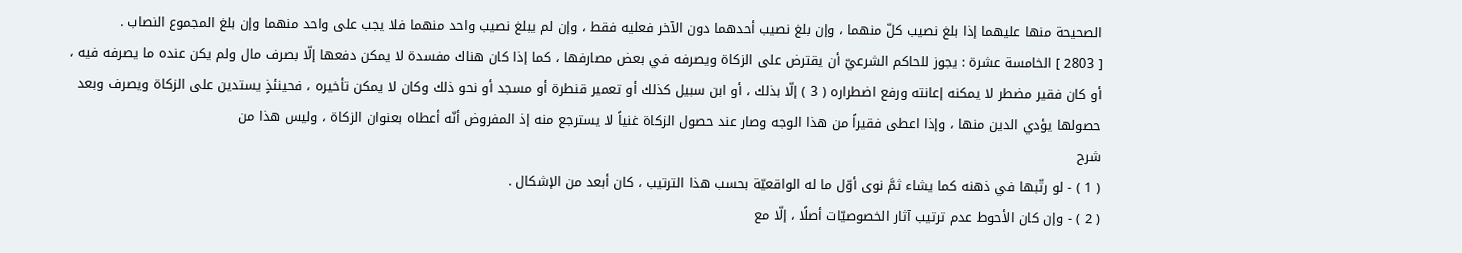الصحيحة منها عليهما إذا بلغ نصيب كلّ منهما ، وإن بلغ نصيب أحدهما دون الآخر فعليه فقط ، وإن لم يبلغ نصيب واحد منهما فلا يجب على واحد منهما وإن بلغ المجموع النصاب .
[ 2803 ] الخامسة عشرة : يجوز للحاكم الشرعيّ أن يقترض على الزكاة ويصرفه في بعض مصارفها ، كما إذا كان هناك مفسدة لا يمكن دفعها إلّا بصرف مال ولم يكن عنده ما يصرفه فيه ، أو كان فقير مضطر لا يمكنه إعانته ورفع اضطراره ( 3 ) إلّا بذلك ، أو ابن سبيل كذلك أو تعمير قنطرة أو مسجد أو نحو ذلك وكان لا يمكن تأخيره ، فحينئذٍ يستدين على الزكاة ويصرف وبعد حصولها يؤدي الدين منها ، وإذا اعطى فقيراً من هذا الوجه وصار عند حصول الزكاة غنياً لا يسترجع منه إذ المفروض أنّه أعطاه بعنوان الزكاة ، وليس هذا من
شرح
( 1 ) - لو رتّبها في ذهنه كما يشاء ثمَّ نوى أوّل ما له الواقعيّة بحسب هذا الترتيب ، كان أبعد من الإشكال .
( 2 ) - وإن كان الأحوط عدم ترتيب آثار الخصوصيّات أصلًا ، إلّا مع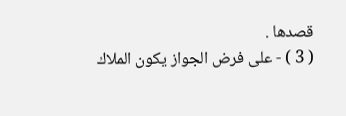قصدها .
( 3 ) - على فرض الجواز يكون الملاك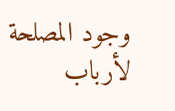وجود المصلحة لأرباب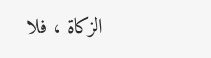الزكاة ، فلا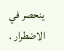ينحصر في الاضطرار .